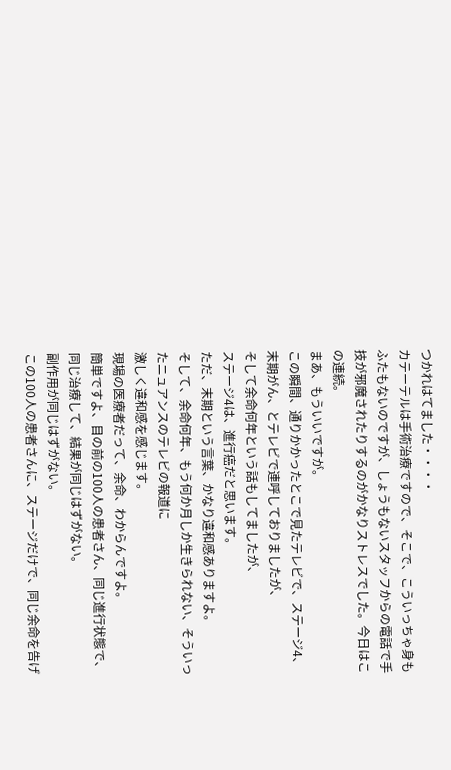つかれはてました・・・・
カテーテルは手術治療ですので、そこで、こういっちゃ身もふたもないのですが、しょうもないスタッフからの電話で手技が邪魔されたりするのがかなりストレスでした。今日はこの連続。
まあ、もういいですが。
この瞬間、通りかかったとこで見たテレビで、ステージ4、末期がん、とテレビで連呼しておりましたが、
そして余命何年という話もしてましたが、
ステージ4は、進行癌だと思います。
ただ、末期という言葉、かなり違和感ありますよ。
そして、余命何年、もう何か月しか生きられない、そういったニュアンスのテレビの報道に
激しく違和感を感じます。
現場の医療者だって、余命、わからんですよ。
簡単ですよ、目の前の100人の患者さん、同じ進行状態で、同じ治療して、結果が同じはずがない。
副作用が同じはずがない。
この100人の患者さんに、ステージだけで、同じ余命を告げ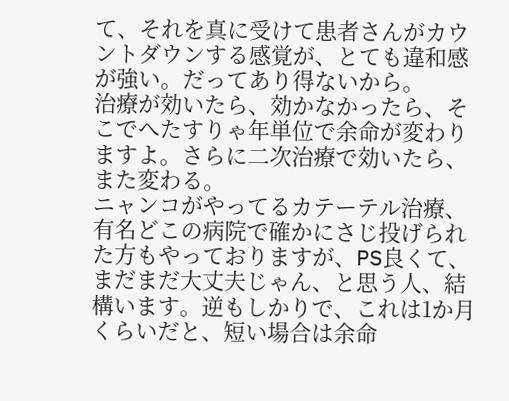て、それを真に受けて患者さんがカウントダウンする感覚が、とても違和感が強い。だってあり得ないから。
治療が効いたら、効かなかったら、そこでへたすりゃ年単位で余命が変わりますよ。さらに二次治療で効いたら、また変わる。
ニャンコがやってるカテーテル治療、有名どこの病院で確かにさじ投げられた方もやっておりますが、PS良くて、まだまだ大丈夫じゃん、と思う人、結構います。逆もしかりで、これは1か月くらいだと、短い場合は余命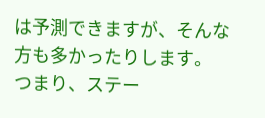は予測できますが、そんな方も多かったりします。
つまり、ステー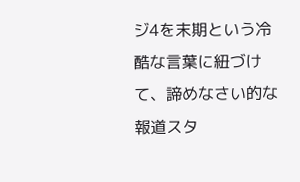ジ4を末期という冷酷な言葉に紐づけて、諦めなさい的な報道スタ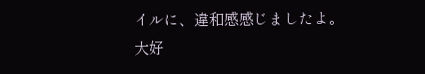イルに、違和感感じましたよ。
大好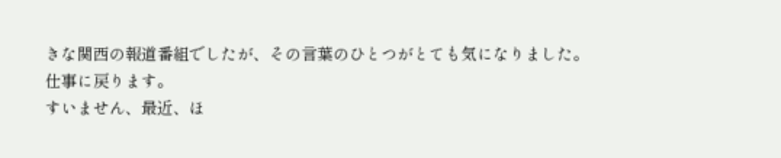きな関西の報道番組でしたが、その言葉のひとつがとても気になりました。
仕事に戻ります。
すいません、最近、ほ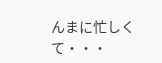んまに忙しくて・・・